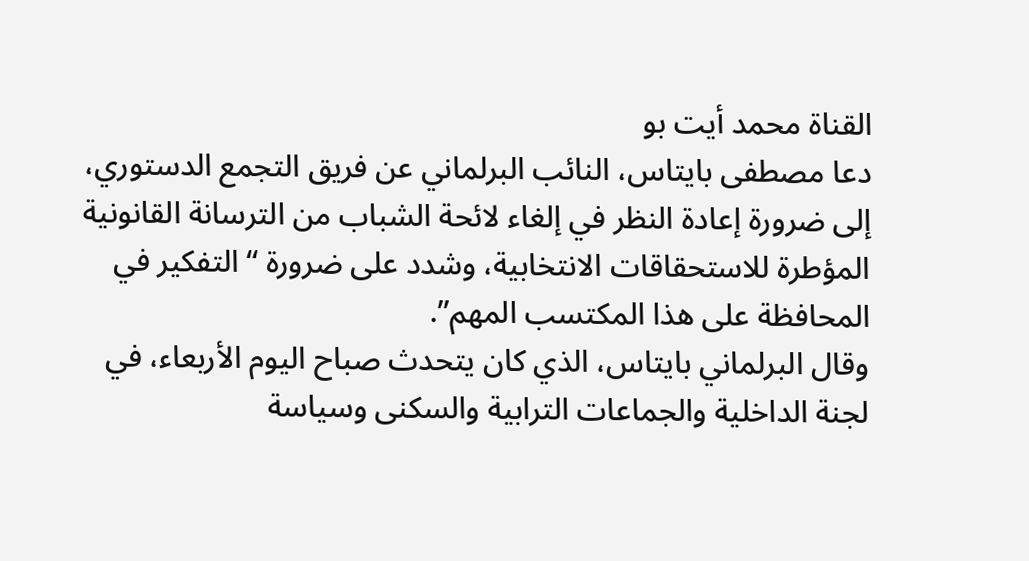القناة محمد أيت بو
دعا مصطفى بايتاس، النائب البرلماني عن فريق التجمع الدستوري، إلى ضرورة إعادة النظر في إلغاء لائحة الشباب من الترسانة القانونية المؤطرة للاستحقاقات الانتخابية، وشدد على ضرورة “التفكير في المحافظة على هذا المكتسب المهم”.
وقال البرلماني بايتاس، الذي كان يتحدث صباح اليوم الأربعاء، في لجنة الداخلية والجماعات الترابية والسكنى وسياسة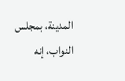المدينة، بمجلس النواب، إنه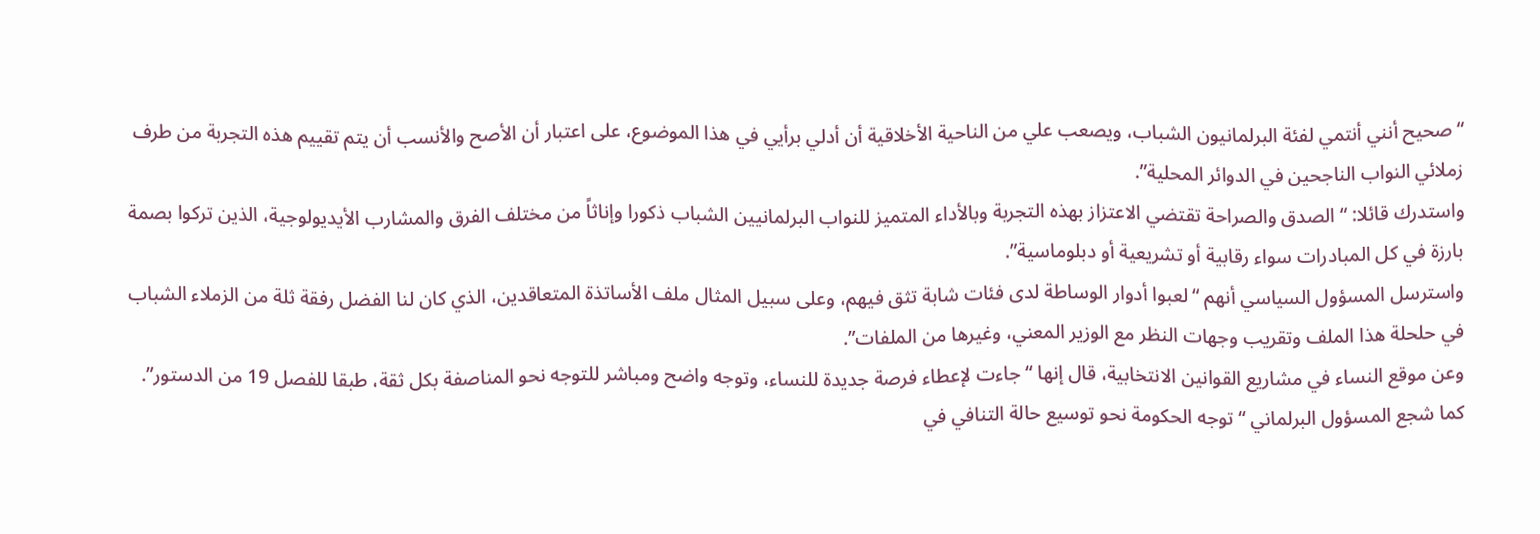“صحيح أنني أنتمي لفئة البرلمانيون الشباب، ويصعب علي من الناحية الأخلاقية أن أدلي برأيي في هذا الموضوع، على اعتبار أن الأصح والأنسب أن يتم تقييم هذه التجربة من طرف زملائي النواب الناجحين في الدوائر المحلية”.
واستدرك قائلا: “الصدق والصراحة تقتضي الاعتزاز بهذه التجربة وبالأداء المتميز للنواب البرلمانيين الشباب ذكورا وإناثاً من مختلف الفرق والمشارب الأيديولوجية، الذين تركوا بصمة بارزة في كل المبادرات سواء رقابية أو تشريعية أو دبلوماسية”.
واسترسل المسؤول السياسي أنهم “لعبوا أدوار الوساطة لدى فئات شابة تثق فيهم، وعلى سبيل المثال ملف الأساتذة المتعاقدين، الذي كان لنا الفضل رفقة ثلة من الزملاء الشباب في حلحلة هذا الملف وتقريب وجهات النظر مع الوزير المعني، وغيرها من الملفات”.
وعن موقع النساء في مشاريع القوانين الانتخابية، قال إنها “جاءت لإعطاء فرصة جديدة للنساء، وتوجه واضح ومباشر للتوجه نحو المناصفة بكل ثقة، طبقا للفصل 19 من الدستور”.
كما شجع المسؤول البرلماني “توجه الحكومة نحو توسيع حالة التنافي في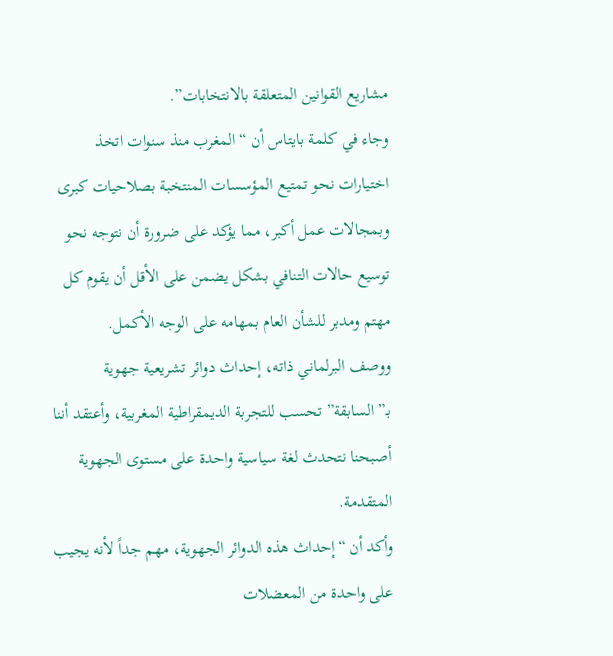مشاريع القوانين المتعلقة بالانتخابات”.
وجاء في كلمة بايتاس أن “المغرب منذ سنوات اتخذ اختيارات نحو تمتيع المؤسسات المنتخبة بصلاحيات كبرى وبمجالات عمل أكبر، مما يؤكد على ضرورة أن نتوجه نحو توسيع حالات التنافي بشكل يضمن على الأقل أن يقوم كل مهتم ومدبر للشأن العام بمهامه على الوجه الأكمل.
ووصف البرلماني ذاته، إحداث دوائر تشريعية جهوية بـ”السابقة” تحسب للتجربة الديمقراطية المغربية، وأعتقد أننا أصبحنا نتحدث لغة سياسية واحدة على مستوى الجهوية المتقدمة.
وأكد أن “إحداث هذه الدوائر الجهوية، مهم جداً لأنه يجيب على واحدة من المعضلات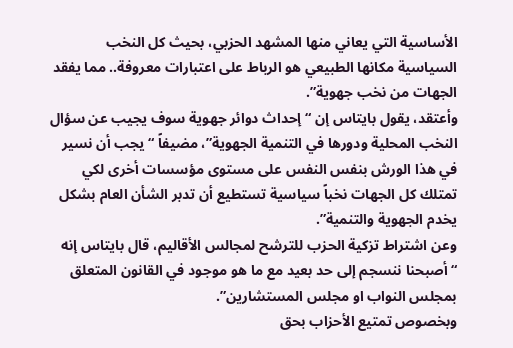الأساسية التي يعاني منها المشهد الحزبي، بحيث كل النخب السياسية مكانها الطبيعي هو الرباط على اعتبارات معروفة.. مما يفقد الجهات من نخب جهوية”.
وأعتقد، يقول بايتاس إن “إحداث دوائر جهوية سوف يجيب عن سؤال النخب المحلية ودورها في التنمية الجهوية”، مضيفاً “يجب أن نسير في هذا الورش بنفس النفس على مستوى مؤسسات أخرى لكي تمتلك كل الجهات نخباً سياسية تستطيع أن تدبر الشأن العام بشكل يخدم الجهوية والتنمية”.
وعن اشتراط تزكية الحزب للترشح لمجالس الأقاليم، قال بايتاس إنه “أصبحنا ننسجم إلى حد بعيد مع ما هو موجود في القانون المتعلق بمجلس النواب او مجلس المستشارين”.
وبخصوص تمتيع الأحزاب بحق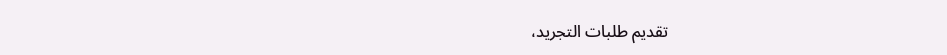تقديم طلبات التجريد،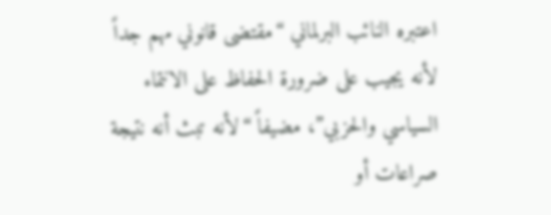اعتبره النائب البرلماني “مقتضى قانوني مهم جداً لأنه يجيب على ضرورة الحفاظ على الانتماء السياسي والحزبي”، مضيفاً “لأنه تبث أنه نتيجة صراعات أو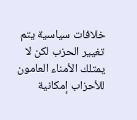خلافات سياسية يتم تغيير الحزب لكن لا يمتلك الأمناء العامون للأحزاب إمكانية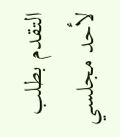التقدم بطلب لأحد مجلسي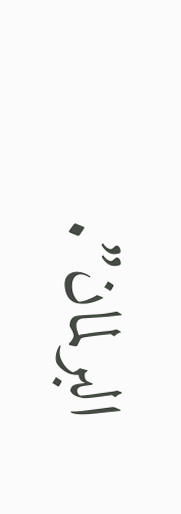البرلمان”.